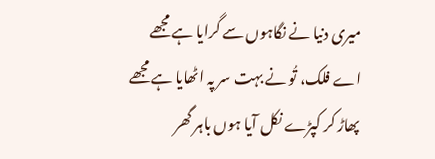میری دنیا نے نگاہوں سے گرایا ہے مجھے
اے فلک، تُو نے بہت سر پہ اٹھایا ہے مجھے
پھاڑ کر کپڑے نکل آیا ہوں باہر گھر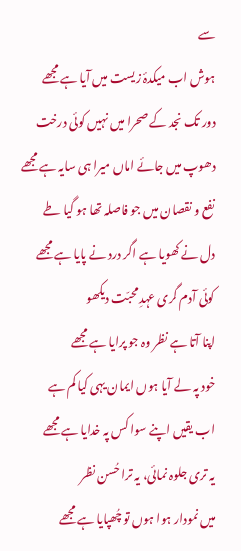سے
ہوش اب میکدۂ زیست میں آیا ہے مجھے
دور تک نجد کے صحرا میں نہیں کوئی درخت
دھوپ میں جائے اماں میرا ہی سایہ ہے مجھے
نفع و نقصان میں جو فاصلہ تھا ہو گیا طے
دل نے کھویا ہے اگر درد نے پایا ہے مجھے
کوئی آدم گری عہدِ محبّت دیکھو
اپنا آتا ہے نظر وہ جو پرایا ہے مجھے
خود پہ لے آیا ہوں ایمان یہی کیا کم ہے
اب یقیں اپنے سوا کس پہ خدایا ہے مجھے
یہ تری جلوہ نمائی، یہ ترا حُسن نظر
میں نمودار ہوا ہوں تو چُھپایا ہے مجھے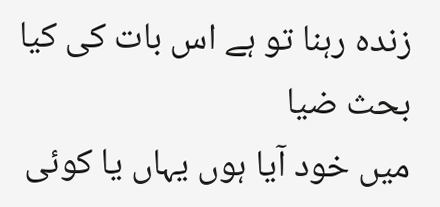زندہ رہنا تو ہے اس بات کی کیا بحث ضیا
میں خود آیا ہوں یہاں یا کوئی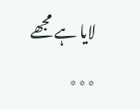لایا ہے مجھے
٭٭٭